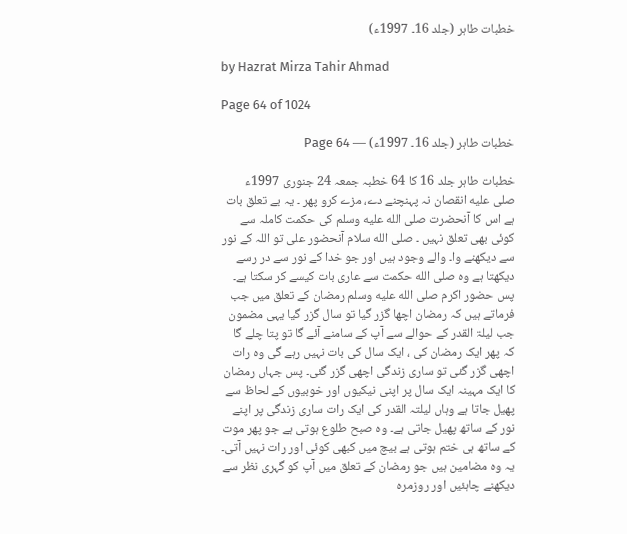خطبات طاہر (جلد 16۔ 1997ء)

by Hazrat Mirza Tahir Ahmad

Page 64 of 1024

خطبات طاہر (جلد 16۔ 1997ء) — Page 64

خطبات طاہر جلد 16 کا 64 خطبہ جمعہ 24 جنوری 1997ء صلى عليه انقصان نہ پہنچنے دے، مزے کرو پھر ۔ یہ بے تعلق بات ہے اس کا آنحضرت صلى الله عليه وسلم کی حکمت کاملہ سے کوئی بھی تعلق نہیں ۔ صلى الله سلام آنحضور علی تو اللہ کے نور سے دیکھنے وا۔ والے وجود ہیں اور جو خدا کے نور سے در رسے دیکھتا ہے وہ صلى الله حکمت سے عاری بات کیسے کر سکتا ہے۔ پس حضور اکرم صلى الله عليه وسلم رمضان کے تعلق میں جب فرماتے ہیں کہ رمضان اچھا گزر گیا تو سال گزر گیا یہی مضمون جب لیلۃ القدر کے حوالے سے آپ کے سامنے آئے گا تو پتا چلے گا کہ پھر ایک رمضان کی ، ایک سال کی بات نہیں رہے گی وہ رات اچھی گزر گئی تو ساری زندگی اچھی گزر گئی۔ پس جہاں رمضان کا ایک مہینہ ایک سال پر اپنی نیکیوں اور خوبیوں کے لحاظ سے پھیل جاتا ہے وہاں لیلتہ القدر کی ایک رات ساری زندگی پر اپنے نور کے ساتھ پھیل جاتی ہے۔ وہ صبح طلوع ہوتی ہے جو پھر موت کے ساتھ ہی ختم ہوتی ہے بیچ میں کبھی کوئی اور رات نہیں آتی۔ یہ وہ مضامین ہیں جو رمضان کے تعلق میں آپ کو گہری نظر سے دیکھنے چاہئیں اور روزمرہ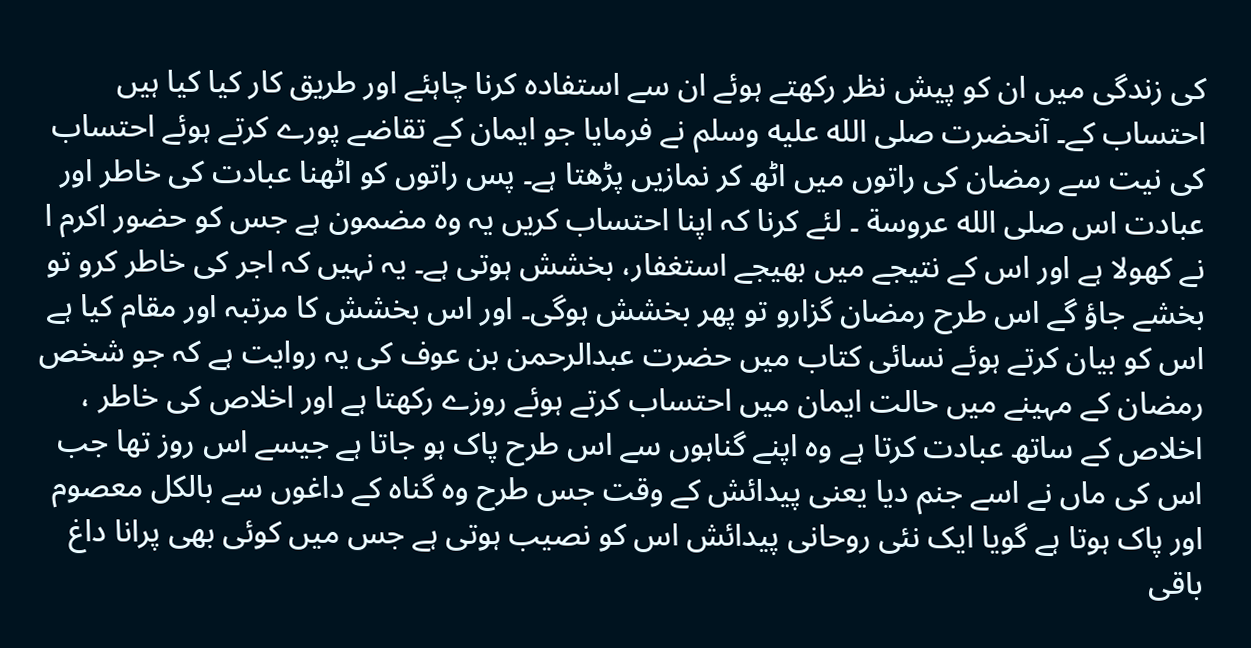کی زندگی میں ان کو پیش نظر رکھتے ہوئے ان سے استفادہ کرنا چاہئے اور طریق کار کیا کیا ہیں احتساب کے۔ آنحضرت صلى الله عليه وسلم نے فرمایا جو ایمان کے تقاضے پورے کرتے ہوئے احتساب کی نیت سے رمضان کی راتوں میں اٹھ کر نمازیں پڑھتا ہے۔ پس راتوں کو اٹھنا عبادت کی خاطر اور عبادت اس صلى الله عروسة ۔ لئے کرنا کہ اپنا احتساب کریں یہ وہ مضمون ہے جس کو حضور اکرم ا نے کھولا ہے اور اس کے نتیجے میں بھیجے استغفار، بخشش ہوتی ہے۔ یہ نہیں کہ اجر کی خاطر کرو تو بخشے جاؤ گے اس طرح رمضان گزارو تو پھر بخشش ہوگی۔ اور اس بخشش کا مرتبہ اور مقام کیا ہے اس کو بیان کرتے ہوئے نسائی کتاب میں حضرت عبدالرحمن بن عوف کی یہ روایت ہے کہ جو شخص رمضان کے مہینے میں حالت ایمان میں احتساب کرتے ہوئے روزے رکھتا ہے اور اخلاص کی خاطر ، اخلاص کے ساتھ عبادت کرتا ہے وہ اپنے گناہوں سے اس طرح پاک ہو جاتا ہے جیسے اس روز تھا جب اس کی ماں نے اسے جنم دیا یعنی پیدائش کے وقت جس طرح وہ گناہ کے داغوں سے بالکل معصوم اور پاک ہوتا ہے گویا ایک نئی روحانی پیدائش اس کو نصیب ہوتی ہے جس میں کوئی بھی پرانا داغ باقی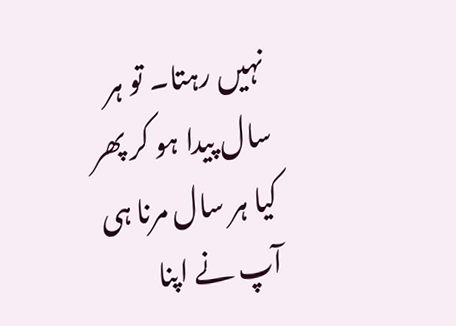نہیں رہتا۔ تو ہر سال پیدا ہو کر پھر کیا ہر سال مرنا ہی آپ نے اپنا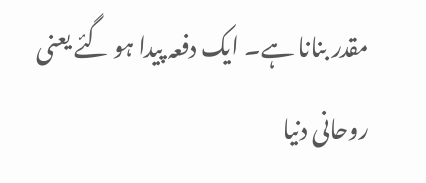مقدر بنانا ہے۔ ایک دفعہ پیدا ہو گئے یعنی روحانی دنیا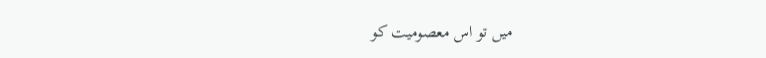میں تو اس معصومیت کو